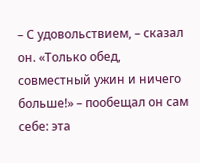– С удовольствием, – сказал он. «Только обед, совместный ужин и ничего больше!» – пообещал он сам себе: эта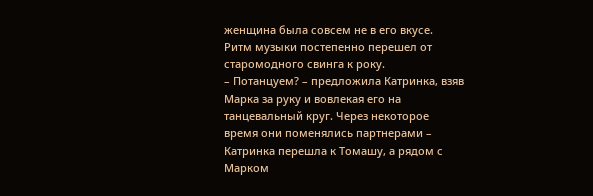женщина была совсем не в его вкусе.
Ритм музыки постепенно перешел от старомодного свинга к року.
– Потанцуем? – предложила Катринка, взяв Марка за руку и вовлекая его на танцевальный круг. Через некоторое время они поменялись партнерами – Катринка перешла к Томашу, а рядом с Марком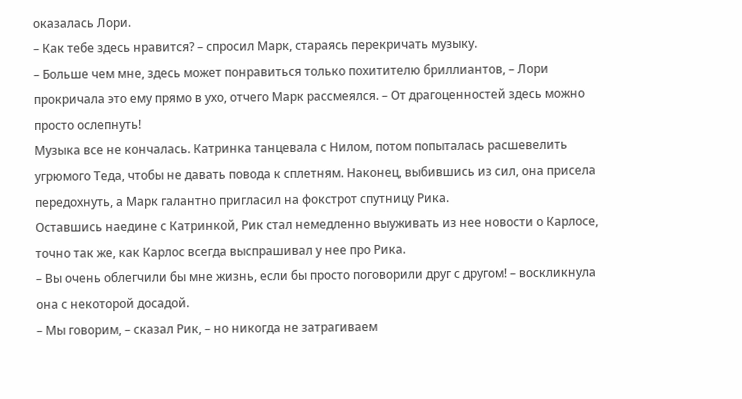оказалась Лори.
– Как тебе здесь нравится? – спросил Марк, стараясь перекричать музыку.
– Больше чем мне, здесь может понравиться только похитителю бриллиантов, – Лори прокричала это ему прямо в ухо, отчего Марк рассмеялся. – От драгоценностей здесь можно просто ослепнуть!
Музыка все не кончалась. Катринка танцевала с Нилом, потом попыталась расшевелить угрюмого Теда, чтобы не давать повода к сплетням. Наконец, выбившись из сил, она присела передохнуть, а Марк галантно пригласил на фокстрот спутницу Рика.
Оставшись наедине с Катринкой, Рик стал немедленно выуживать из нее новости о Карлосе, точно так же, как Карлос всегда выспрашивал у нее про Рика.
– Вы очень облегчили бы мне жизнь, если бы просто поговорили друг с другом! – воскликнула она с некоторой досадой.
– Мы говорим, – сказал Рик, – но никогда не затрагиваем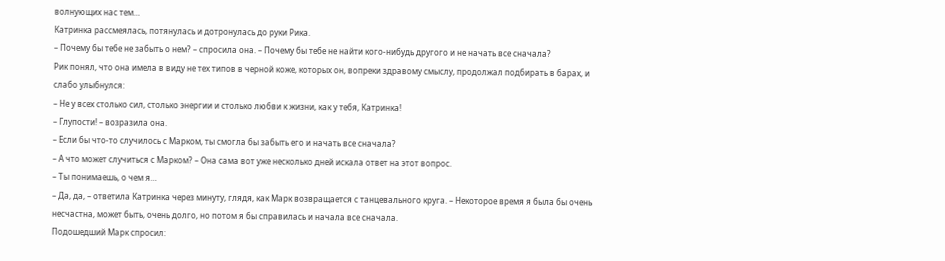волнующих нас тем…
Катринка рассмеялась, потянулась и дотронулась до руки Рика.
– Почему бы тебе не забыть о нем? – спросила она. – Почему бы тебе не найти кого-нибудь другого и не начать все сначала?
Рик понял, что она имела в виду не тех типов в черной коже, которых он, вопреки здравому смыслу, продолжал подбирать в барах, и слабо улыбнулся:
– Не у всех столько сил, столько энергии и столько любви к жизни, как у тебя, Катринка!
– Глупости! – возразила она.
– Если бы что-то случилось с Марком, ты смогла бы забыть его и начать все сначала?
– А что может случиться с Марком? – Она сама вот уже несколько дней искала ответ на этот вопрос.
– Ты понимаешь, о чем я…
– Да, да, – ответила Катринка через минуту, глядя, как Марк возвращается с танцевального круга. – Некоторое время я была бы очень несчастна, может быть, очень долго, но потом я бы справилась и начала все сначала.
Подошедший Марк спросил: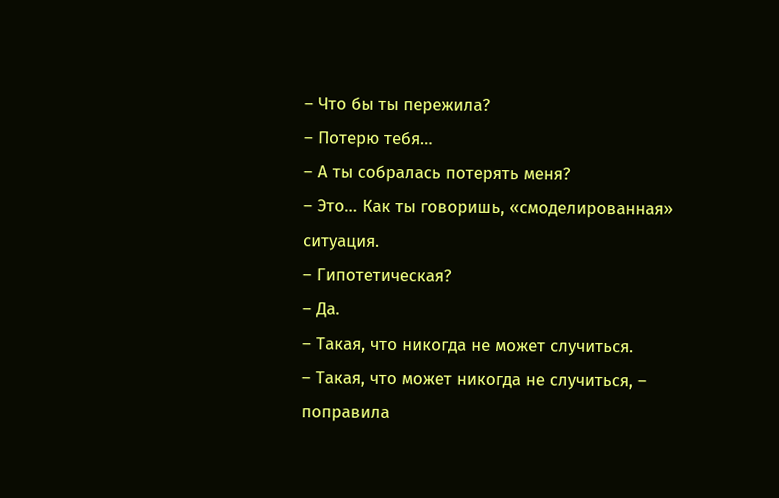– Что бы ты пережила?
– Потерю тебя…
– А ты собралась потерять меня?
– Это… Как ты говоришь, «смоделированная» ситуация.
– Гипотетическая?
– Да.
– Такая, что никогда не может случиться.
– Такая, что может никогда не случиться, – поправила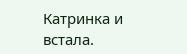Катринка и встала.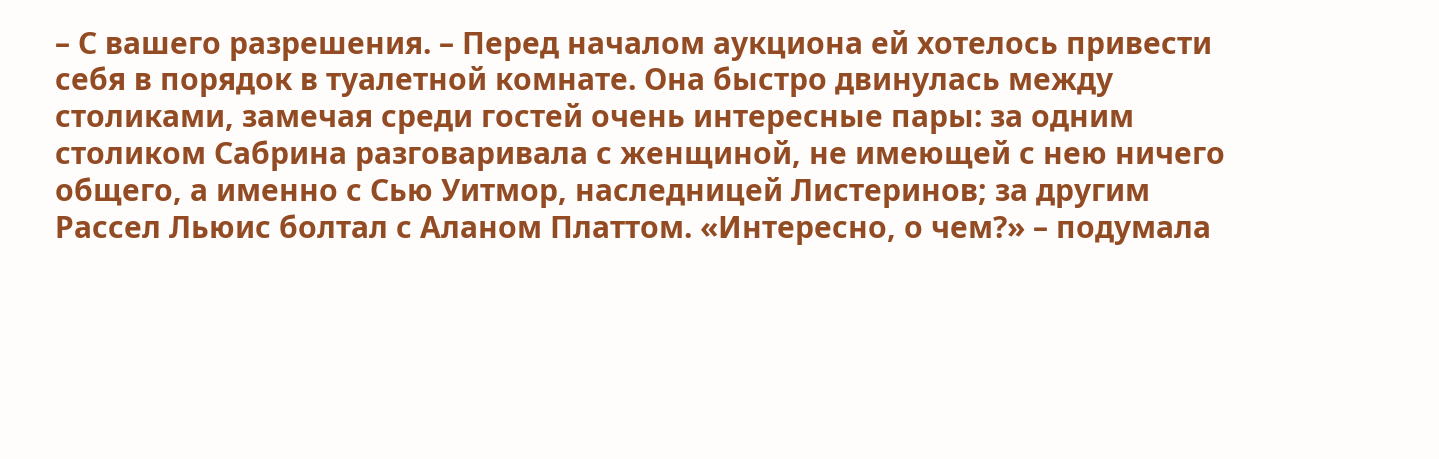– С вашего разрешения. – Перед началом аукциона ей хотелось привести себя в порядок в туалетной комнате. Она быстро двинулась между столиками, замечая среди гостей очень интересные пары: за одним столиком Сабрина разговаривала с женщиной, не имеющей с нею ничего общего, а именно с Сью Уитмор, наследницей Листеринов; за другим Рассел Льюис болтал с Аланом Платтом. «Интересно, о чем?» – подумала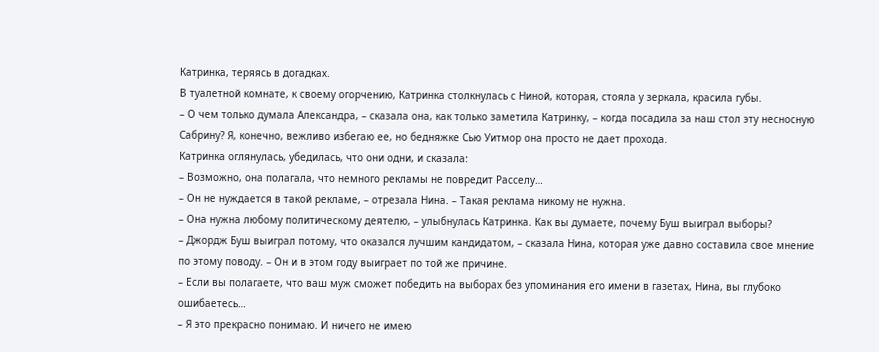Катринка, теряясь в догадках.
В туалетной комнате, к своему огорчению, Катринка столкнулась с Ниной, которая, стояла у зеркала, красила губы.
– О чем только думала Александра, – сказала она, как только заметила Катринку, – когда посадила за наш стол эту несносную Сабрину? Я, конечно, вежливо избегаю ее, но бедняжке Сью Уитмор она просто не дает прохода.
Катринка оглянулась, убедилась, что они одни, и сказала:
– Возможно, она полагала, что немного рекламы не повредит Расселу…
– Он не нуждается в такой рекламе, – отрезала Нина. – Такая реклама никому не нужна.
– Она нужна любому политическому деятелю, – улыбнулась Катринка. Как вы думаете, почему Буш выиграл выборы?
– Джордж Буш выиграл потому, что оказался лучшим кандидатом, – сказала Нина, которая уже давно составила свое мнение по этому поводу. – Он и в этом году выиграет по той же причине.
– Если вы полагаете, что ваш муж сможет победить на выборах без упоминания его имени в газетах, Нина, вы глубоко ошибаетесь…
– Я это прекрасно понимаю. И ничего не имею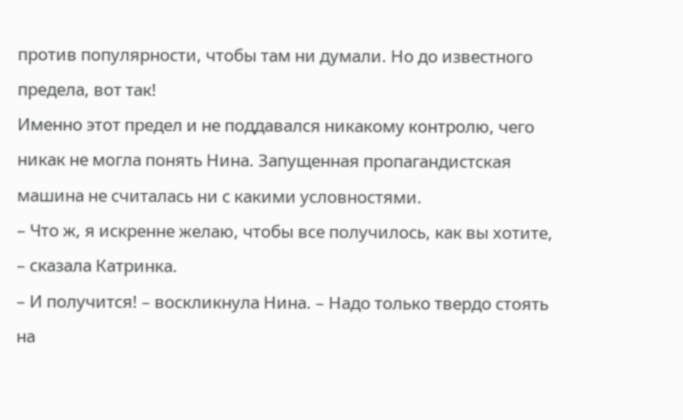против популярности, чтобы там ни думали. Но до известного предела, вот так!
Именно этот предел и не поддавался никакому контролю, чего никак не могла понять Нина. Запущенная пропагандистская машина не считалась ни с какими условностями.
– Что ж, я искренне желаю, чтобы все получилось, как вы хотите, – сказала Катринка.
– И получится! – воскликнула Нина. – Надо только твердо стоять на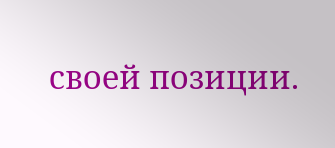своей позиции.